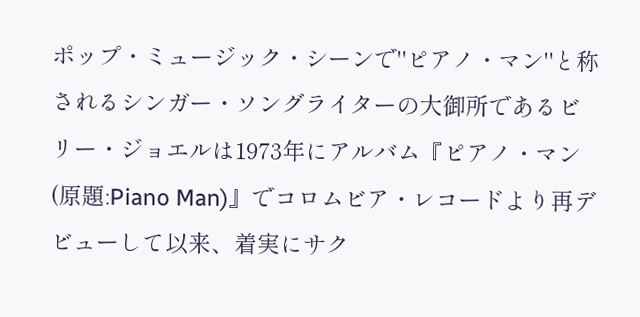ポップ・ミュージック・シーンで"ピアノ・マン"と称されるシンガー・ソングライターの大御所であるビリー・ジョエルは1973年にアルバム『ピアノ・マン(原題:Piano Man)』でコロムビア・レコードより再デビューして以来、着実にサク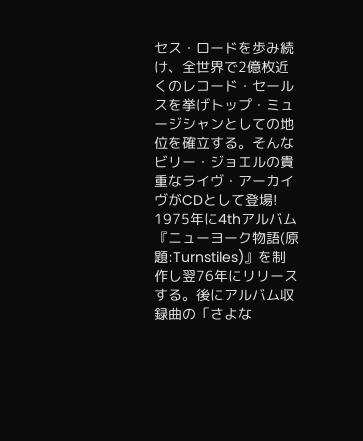セス・ロードを歩み続け、全世界で2億枚近くのレコード・セールスを挙げトップ・ミュージシャンとしての地位を確立する。そんなビリー・ジョエルの貴重なライヴ・アーカイヴがCDとして登場!
1975年に4thアルバム『ニューヨーク物語(原題:Turnstiles)』を制作し翌76年にリリースする。後にアルバム収録曲の「さよな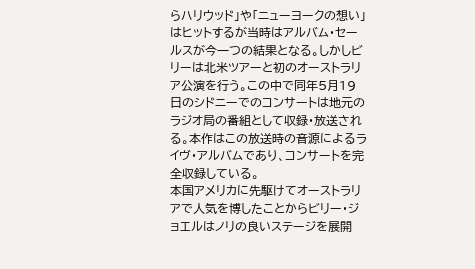らハリウッド」や「ニューヨークの想い」はヒットするが当時はアルバム・セールスが今一つの結果となる。しかしビリーは北米ツアーと初のオーストラリア公演を行う。この中で同年5月19日のシドニーでのコンサートは地元のラジオ局の番組として収録・放送される。本作はこの放送時の音源によるライヴ・アルバムであり、コンサートを完全収録している。
本国アメリカに先駆けてオーストラリアで人気を博したことからビリー・ジョエルはノリの良いステージを展開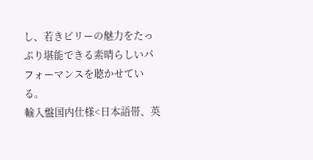し、若きビリーの魅力をたっぷり堪能できる素晴らしいパフォーマンスを聴かせている。
輸入盤国内仕様<日本語帯、英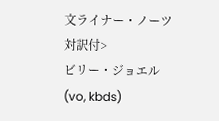文ライナー・ノーツ対訳付>
ビリー・ジョエル (vo, kbds)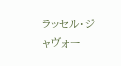ラッセル・ジャヴォー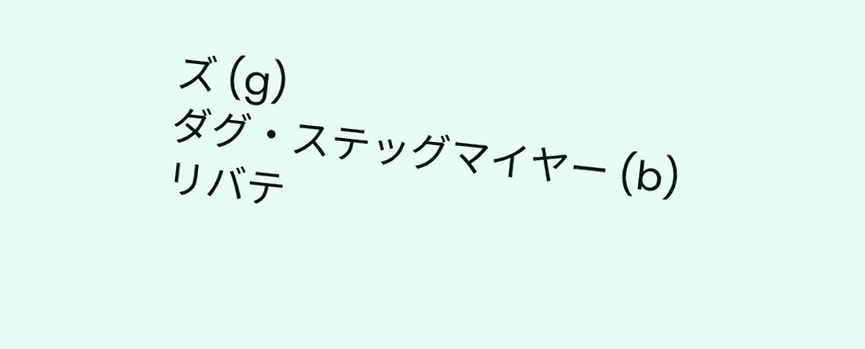ズ (g)
ダグ・ステッグマイヤー (b)
リバテ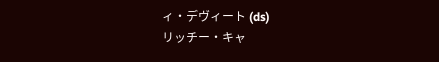ィ・デヴィート (ds)
リッチー・キャ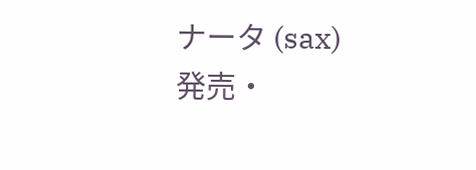ナータ (sax)
発売・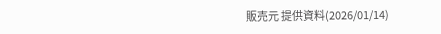販売元 提供資料(2026/01/14)